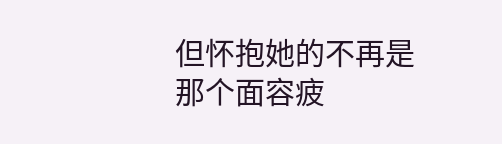但怀抱她的不再是那个面容疲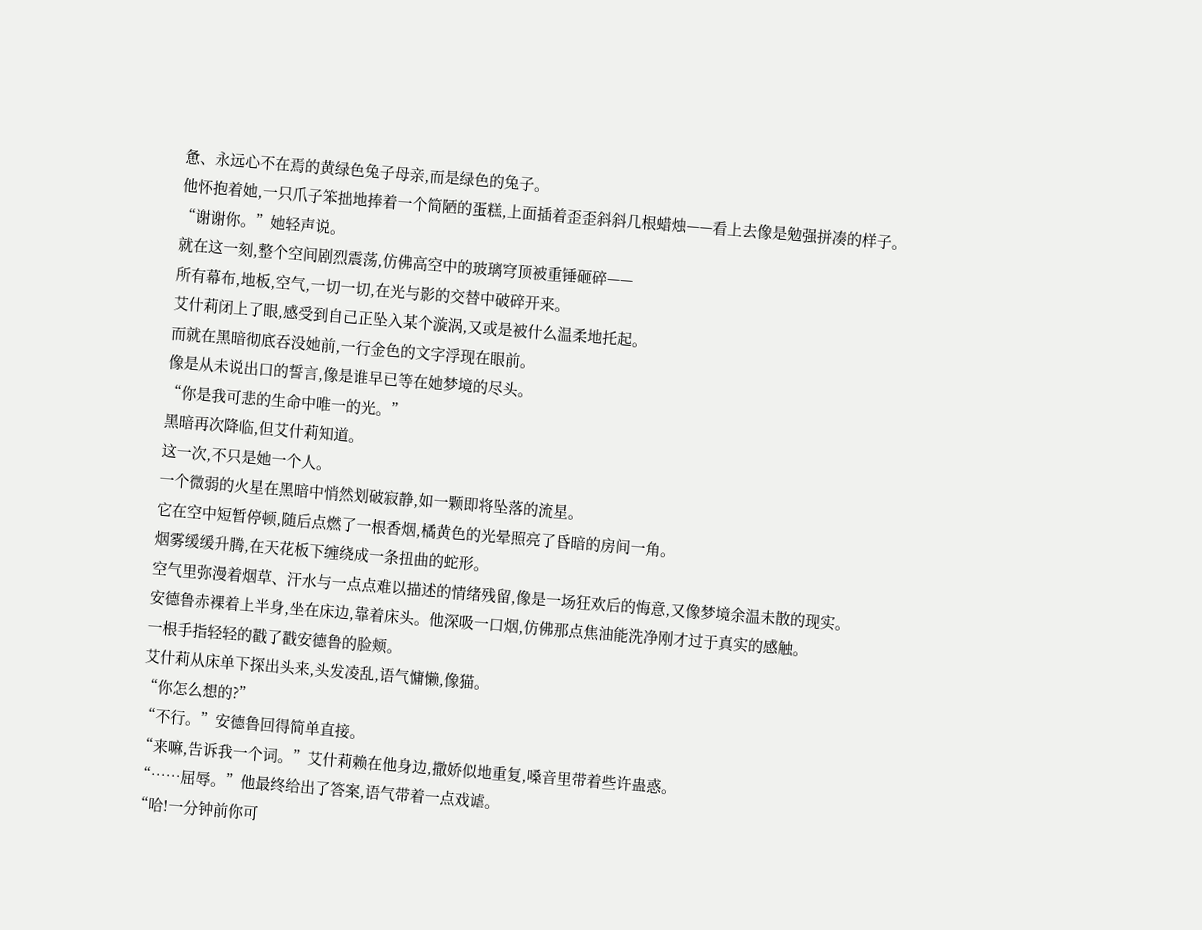惫、永远心不在焉的黄绿色兔子母亲,而是绿色的兔子。
他怀抱着她,一只爪子笨拙地捧着一个简陋的蛋糕,上面插着歪歪斜斜几根蜡烛——看上去像是勉强拼凑的样子。
“谢谢你。”她轻声说。
就在这一刻,整个空间剧烈震荡,仿佛高空中的玻璃穹顶被重锤砸碎——
所有幕布,地板,空气,一切一切,在光与影的交替中破碎开来。
艾什莉闭上了眼,感受到自己正坠入某个漩涡,又或是被什么温柔地托起。
而就在黑暗彻底吞没她前,一行金色的文字浮现在眼前。
像是从未说出口的誓言,像是谁早已等在她梦境的尽头。
“你是我可悲的生命中唯一的光。”
黑暗再次降临,但艾什莉知道。
这一次,不只是她一个人。
一个微弱的火星在黑暗中悄然划破寂静,如一颗即将坠落的流星。
它在空中短暂停顿,随后点燃了一根香烟,橘黄色的光晕照亮了昏暗的房间一角。
烟雾缓缓升腾,在天花板下缠绕成一条扭曲的蛇形。
空气里弥漫着烟草、汗水与一点点难以描述的情绪残留,像是一场狂欢后的悔意,又像梦境余温未散的现实。
安德鲁赤裸着上半身,坐在床边,靠着床头。他深吸一口烟,仿佛那点焦油能洗净刚才过于真实的感触。
一根手指轻轻的戳了戳安德鲁的脸颊。
艾什莉从床单下探出头来,头发凌乱,语气慵懒,像猫。
“你怎么想的?”
“不行。”安德鲁回得简单直接。
“来嘛,告诉我一个词。”艾什莉赖在他身边,撒娇似地重复,嗓音里带着些许蛊惑。
“……屈辱。”他最终给出了答案,语气带着一点戏谑。
“哈!一分钟前你可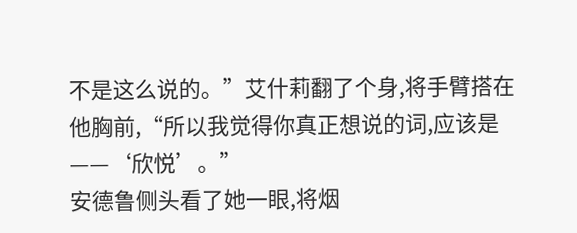不是这么说的。”艾什莉翻了个身,将手臂搭在他胸前,“所以我觉得你真正想说的词,应该是——‘欣悦’。”
安德鲁侧头看了她一眼,将烟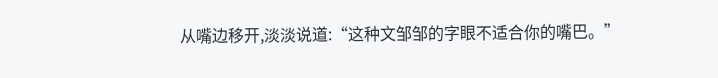从嘴边移开,淡淡说道:“这种文邹邹的字眼不适合你的嘴巴。”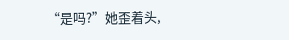“是吗?”她歪着头,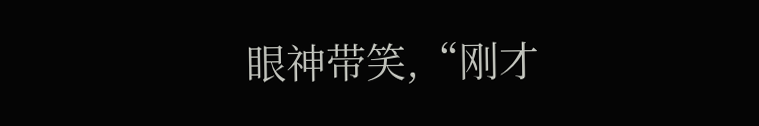眼神带笑,“刚才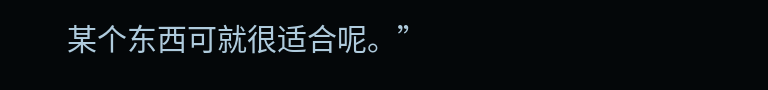某个东西可就很适合呢。”